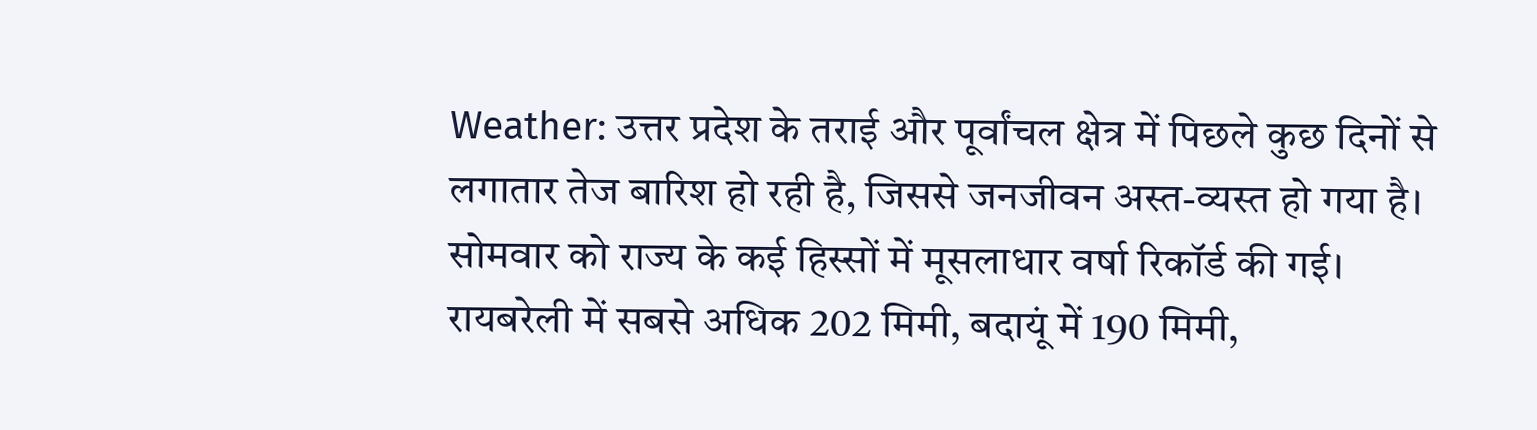Weather: उत्तर प्रदेश के तराई और पूर्वांचल क्षेत्र में पिछले कुछ दिनों से लगातार तेज बारिश हो रही है, जिससे जनजीवन अस्त-व्यस्त हो गया है। सोमवार को राज्य के कई हिस्सों में मूसलाधार वर्षा रिकॉर्ड की गई। रायबरेली में सबसे अधिक 202 मिमी, बदायूं में 190 मिमी,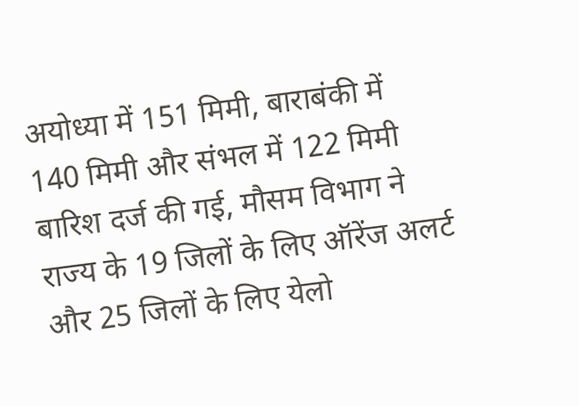अयोध्या में 151 मिमी, बाराबंकी में 140 मिमी और संभल में 122 मिमी बारिश दर्ज की गई, मौसम विभाग ने राज्य के 19 जिलों के लिए ऑरेंज अलर्ट और 25 जिलों के लिए येलो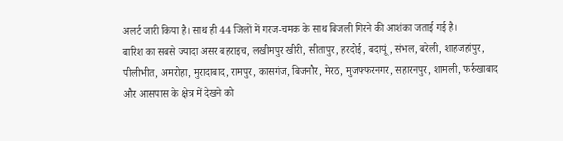अलर्ट जारी किया है। साथ ही 44 जिलों में गरज-चमक के साथ बिजली गिरने की आशंका जताई गई है।
बारिश का सबसे ज्यादा असर बहराइच, लखीमपुर खीरी, सीतापुर, हरदोई, बदायूं, संभल, बरेली, शाहजहांपुर, पीलीभीत, अमरोहा, मुरादाबाद, रामपुर, कासगंज, बिजनौर, मेरठ, मुजफ्फरनगर, सहारनपुर, शामली, फर्रुखाबाद और आसपास के क्षेत्र में देखने को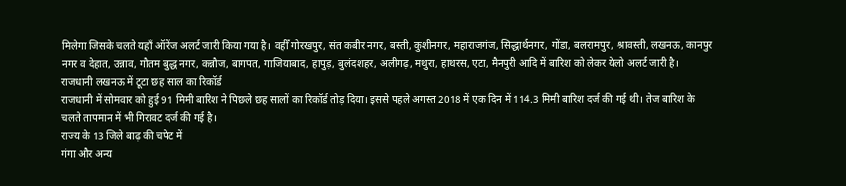मिलेगा जिसके चलते यहाँ ऑरेंज अलर्ट जारी किया गया है। वहीँ गोरखपुर, संत कबीर नगर, बस्ती, कुशीनगर, महाराजगंज, सिद्धार्थनगर, गोंडा, बलरामपुर, श्रावस्ती, लखनऊ, कानपुर नगर व देहात, उन्नाव, गौतम बुद्ध नगर, कन्नौज, बागपत, गाजियाबाद, हापुड़, बुलंदशहर, अलीगढ़, मथुरा, हाथरस, एटा, मैनपुरी आदि में बारिश को लेकर येलो अलर्ट जारी है।
राजधानी लखनऊ में टूटा छह साल का रिकॉर्ड
राजधानी में सोमवार को हुई 91 मिमी बारिश ने पिछले छह सालों का रिकॉर्ड तोड़ दिया। इससे पहले अगस्त 2018 में एक दिन में 114.3 मिमी बारिश दर्ज की गई थी। तेज बारिश के चलते तापमान में भी गिरावट दर्ज की गई है।
राज्य के 13 जिले बाढ़ की चपेट में
गंगा और अन्य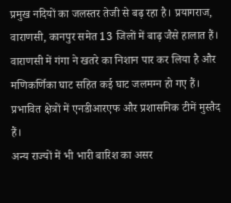प्रमुख नदियों का जलस्तर तेजी से बढ़ रहा है। प्रयागराज, वाराणसी, कानपुर समेत 13 जिलों में बाढ़ जैसे हालात हैं। वाराणसी में गंगा ने खतरे का निशान पार कर लिया है और मणिकर्णिका घाट सहित कई घाट जलमग्न हो गए हैं। प्रभावित क्षेत्रों में एनडीआरएफ और प्रशासनिक टीमें मुस्तैद हैं।
अन्य राज्यों में भी भारी बारिश का असर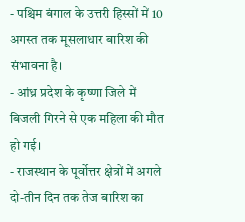- पश्चिम बंगाल के उत्तरी हिस्सों में 10 अगस्त तक मूसलाधार बारिश की संभावना है।
- आंध्र प्रदेश के कृष्णा जिले में बिजली गिरने से एक महिला की मौत हो गई।
- राजस्थान के पूर्वोत्तर क्षेत्रों में अगले दो-तीन दिन तक तेज बारिश का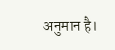अनुमान है।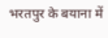भरतपुर के बयाना में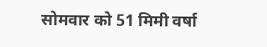सोमवार को 51 मिमी वर्षा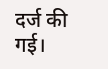दर्ज की गई।